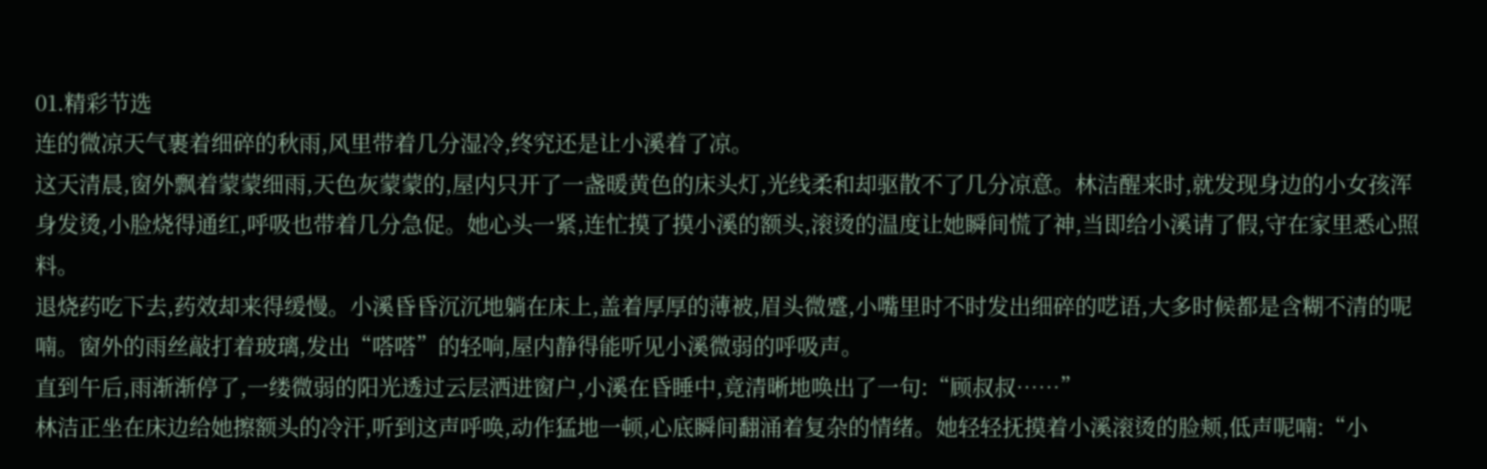01.精彩节选
连的微凉天气裹着细碎的秋雨,风里带着几分湿冷,终究还是让小溪着了凉。
这天清晨,窗外飘着蒙蒙细雨,天色灰蒙蒙的,屋内只开了一盏暖黄色的床头灯,光线柔和却驱散不了几分凉意。林洁醒来时,就发现身边的小女孩浑身发烫,小脸烧得通红,呼吸也带着几分急促。她心头一紧,连忙摸了摸小溪的额头,滚烫的温度让她瞬间慌了神,当即给小溪请了假,守在家里悉心照料。
退烧药吃下去,药效却来得缓慢。小溪昏昏沉沉地躺在床上,盖着厚厚的薄被,眉头微蹙,小嘴里时不时发出细碎的呓语,大多时候都是含糊不清的呢喃。窗外的雨丝敲打着玻璃,发出“嗒嗒”的轻响,屋内静得能听见小溪微弱的呼吸声。
直到午后,雨渐渐停了,一缕微弱的阳光透过云层洒进窗户,小溪在昏睡中,竟清晰地唤出了一句:“顾叔叔……”
林洁正坐在床边给她擦额头的冷汗,听到这声呼唤,动作猛地一顿,心底瞬间翻涌着复杂的情绪。她轻轻抚摸着小溪滚烫的脸颊,低声呢喃:“小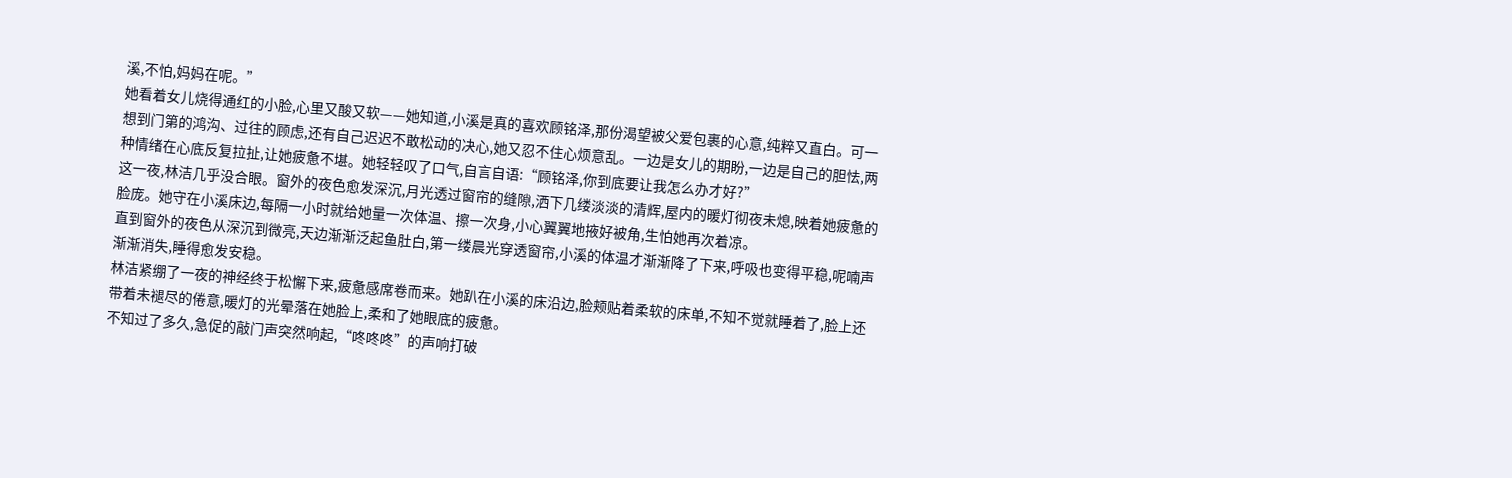溪,不怕,妈妈在呢。”
她看着女儿烧得通红的小脸,心里又酸又软——她知道,小溪是真的喜欢顾铭泽,那份渴望被父爱包裹的心意,纯粹又直白。可一想到门第的鸿沟、过往的顾虑,还有自己迟迟不敢松动的决心,她又忍不住心烦意乱。一边是女儿的期盼,一边是自己的胆怯,两种情绪在心底反复拉扯,让她疲惫不堪。她轻轻叹了口气,自言自语:“顾铭泽,你到底要让我怎么办才好?”
这一夜,林洁几乎没合眼。窗外的夜色愈发深沉,月光透过窗帘的缝隙,洒下几缕淡淡的清辉,屋内的暖灯彻夜未熄,映着她疲惫的脸庞。她守在小溪床边,每隔一小时就给她量一次体温、擦一次身,小心翼翼地掖好被角,生怕她再次着凉。
直到窗外的夜色从深沉到微亮,天边渐渐泛起鱼肚白,第一缕晨光穿透窗帘,小溪的体温才渐渐降了下来,呼吸也变得平稳,呢喃声渐渐消失,睡得愈发安稳。
林洁紧绷了一夜的神经终于松懈下来,疲惫感席卷而来。她趴在小溪的床沿边,脸颊贴着柔软的床单,不知不觉就睡着了,脸上还带着未褪尽的倦意,暖灯的光晕落在她脸上,柔和了她眼底的疲惫。
不知过了多久,急促的敲门声突然响起,“咚咚咚”的声响打破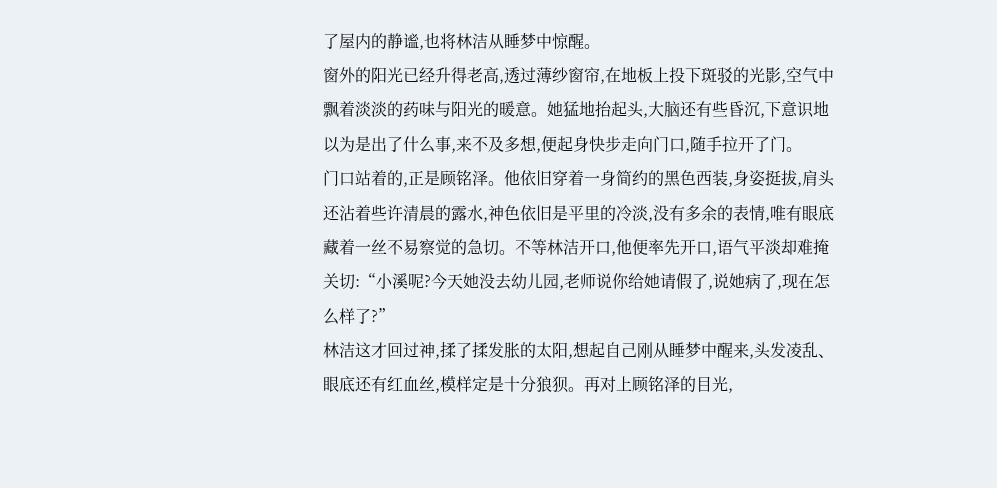了屋内的静谧,也将林洁从睡梦中惊醒。
窗外的阳光已经升得老高,透过薄纱窗帘,在地板上投下斑驳的光影,空气中飘着淡淡的药味与阳光的暖意。她猛地抬起头,大脑还有些昏沉,下意识地以为是出了什么事,来不及多想,便起身快步走向门口,随手拉开了门。
门口站着的,正是顾铭泽。他依旧穿着一身简约的黑色西装,身姿挺拔,肩头还沾着些许清晨的露水,神色依旧是平里的冷淡,没有多余的表情,唯有眼底藏着一丝不易察觉的急切。不等林洁开口,他便率先开口,语气平淡却难掩关切:“小溪呢?今天她没去幼儿园,老师说你给她请假了,说她病了,现在怎么样了?”
林洁这才回过神,揉了揉发胀的太阳,想起自己刚从睡梦中醒来,头发凌乱、眼底还有红血丝,模样定是十分狼狈。再对上顾铭泽的目光,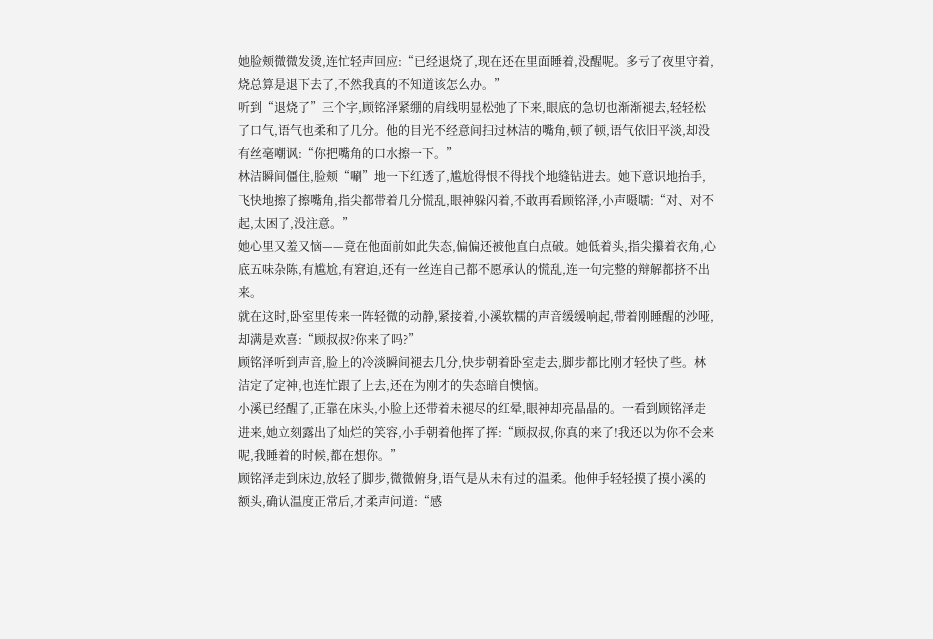她脸颊微微发烫,连忙轻声回应:“已经退烧了,现在还在里面睡着,没醒呢。多亏了夜里守着,烧总算是退下去了,不然我真的不知道该怎么办。”
听到“退烧了”三个字,顾铭泽紧绷的肩线明显松弛了下来,眼底的急切也渐渐褪去,轻轻松了口气,语气也柔和了几分。他的目光不经意间扫过林洁的嘴角,顿了顿,语气依旧平淡,却没有丝毫嘲讽:“你把嘴角的口水擦一下。”
林洁瞬间僵住,脸颊“唰”地一下红透了,尴尬得恨不得找个地缝钻进去。她下意识地抬手,飞快地擦了擦嘴角,指尖都带着几分慌乱,眼神躲闪着,不敢再看顾铭泽,小声嗫嚅:“对、对不起,太困了,没注意。”
她心里又羞又恼——竟在他面前如此失态,偏偏还被他直白点破。她低着头,指尖攥着衣角,心底五味杂陈,有尴尬,有窘迫,还有一丝连自己都不愿承认的慌乱,连一句完整的辩解都挤不出来。
就在这时,卧室里传来一阵轻微的动静,紧接着,小溪软糯的声音缓缓响起,带着刚睡醒的沙哑,却满是欢喜:“顾叔叔?你来了吗?”
顾铭泽听到声音,脸上的冷淡瞬间褪去几分,快步朝着卧室走去,脚步都比刚才轻快了些。林洁定了定神,也连忙跟了上去,还在为刚才的失态暗自懊恼。
小溪已经醒了,正靠在床头,小脸上还带着未褪尽的红晕,眼神却亮晶晶的。一看到顾铭泽走进来,她立刻露出了灿烂的笑容,小手朝着他挥了挥:“顾叔叔,你真的来了!我还以为你不会来呢,我睡着的时候,都在想你。”
顾铭泽走到床边,放轻了脚步,微微俯身,语气是从未有过的温柔。他伸手轻轻摸了摸小溪的额头,确认温度正常后,才柔声问道:“感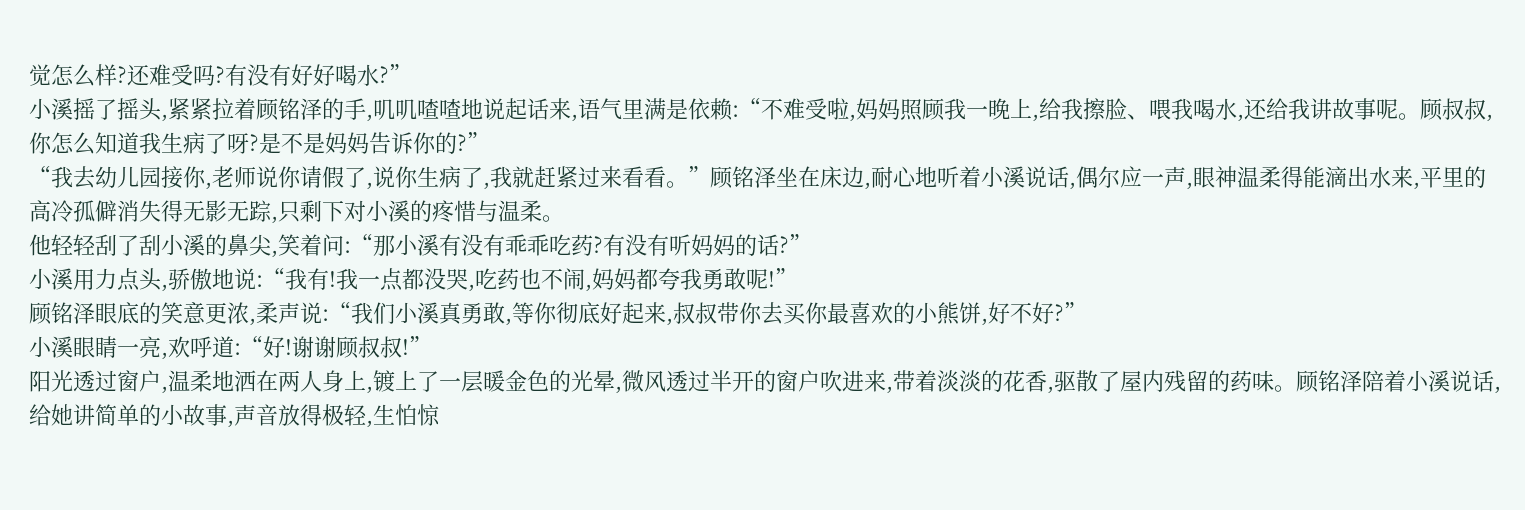觉怎么样?还难受吗?有没有好好喝水?”
小溪摇了摇头,紧紧拉着顾铭泽的手,叽叽喳喳地说起话来,语气里满是依赖:“不难受啦,妈妈照顾我一晚上,给我擦脸、喂我喝水,还给我讲故事呢。顾叔叔,你怎么知道我生病了呀?是不是妈妈告诉你的?”
“我去幼儿园接你,老师说你请假了,说你生病了,我就赶紧过来看看。”顾铭泽坐在床边,耐心地听着小溪说话,偶尔应一声,眼神温柔得能滴出水来,平里的高冷孤僻消失得无影无踪,只剩下对小溪的疼惜与温柔。
他轻轻刮了刮小溪的鼻尖,笑着问:“那小溪有没有乖乖吃药?有没有听妈妈的话?”
小溪用力点头,骄傲地说:“我有!我一点都没哭,吃药也不闹,妈妈都夸我勇敢呢!”
顾铭泽眼底的笑意更浓,柔声说:“我们小溪真勇敢,等你彻底好起来,叔叔带你去买你最喜欢的小熊饼,好不好?”
小溪眼睛一亮,欢呼道:“好!谢谢顾叔叔!”
阳光透过窗户,温柔地洒在两人身上,镀上了一层暖金色的光晕,微风透过半开的窗户吹进来,带着淡淡的花香,驱散了屋内残留的药味。顾铭泽陪着小溪说话,给她讲简单的小故事,声音放得极轻,生怕惊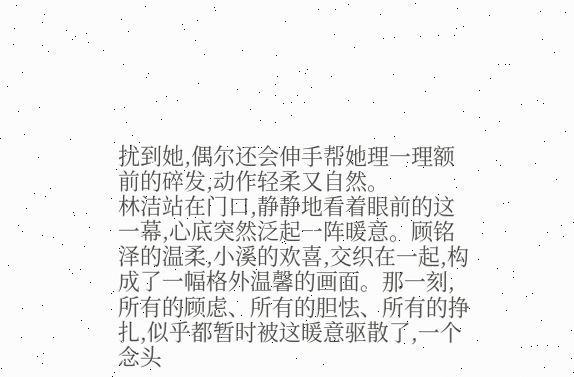扰到她,偶尔还会伸手帮她理一理额前的碎发,动作轻柔又自然。
林洁站在门口,静静地看着眼前的这一幕,心底突然泛起一阵暖意。顾铭泽的温柔,小溪的欢喜,交织在一起,构成了一幅格外温馨的画面。那一刻,所有的顾虑、所有的胆怯、所有的挣扎,似乎都暂时被这暖意驱散了,一个念头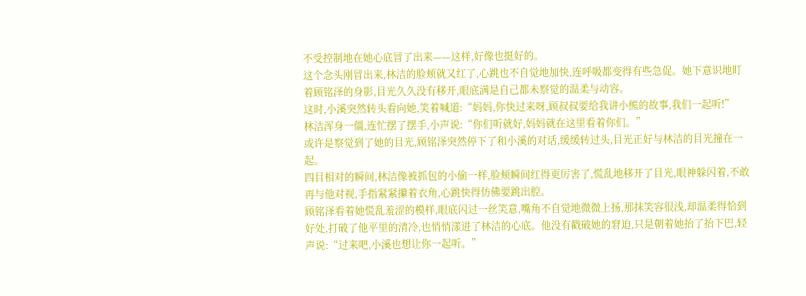不受控制地在她心底冒了出来——这样,好像也挺好的。
这个念头刚冒出来,林洁的脸颊就又红了,心跳也不自觉地加快,连呼吸都变得有些急促。她下意识地盯着顾铭泽的身影,目光久久没有移开,眼底满是自己都未察觉的温柔与动容。
这时,小溪突然转头看向她,笑着喊道:“妈妈,你快过来呀,顾叔叔要给我讲小熊的故事,我们一起听!”
林洁浑身一僵,连忙摆了摆手,小声说:“你们听就好,妈妈就在这里看着你们。”
或许是察觉到了她的目光,顾铭泽突然停下了和小溪的对话,缓缓转过头,目光正好与林洁的目光撞在一起。
四目相对的瞬间,林洁像被抓包的小偷一样,脸颊瞬间红得更厉害了,慌乱地移开了目光,眼神躲闪着,不敢再与他对视,手指紧紧攥着衣角,心跳快得仿佛要跳出腔。
顾铭泽看着她慌乱羞涩的模样,眼底闪过一丝笑意,嘴角不自觉地微微上扬,那抹笑容很浅,却温柔得恰到好处,打破了他平里的清冷,也悄悄漾进了林洁的心底。他没有戳破她的窘迫,只是朝着她抬了抬下巴,轻声说:“过来吧,小溪也想让你一起听。”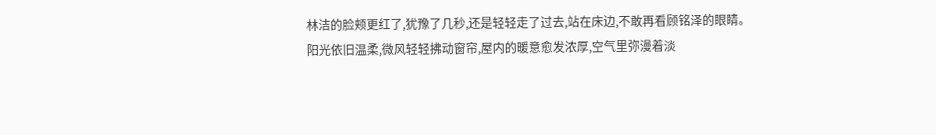林洁的脸颊更红了,犹豫了几秒,还是轻轻走了过去,站在床边,不敢再看顾铭泽的眼睛。
阳光依旧温柔,微风轻轻拂动窗帘,屋内的暖意愈发浓厚,空气里弥漫着淡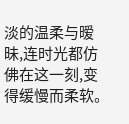淡的温柔与暧昧,连时光都仿佛在这一刻,变得缓慢而柔软。